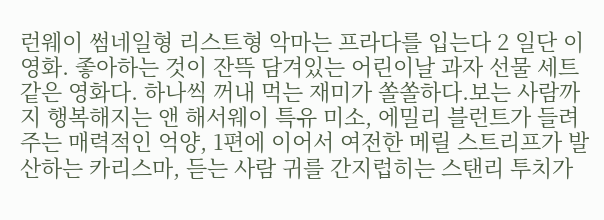런웨이 썸네일형 리스트형 악마는 프라다를 입는다 2 일단 이 영화. 좋아하는 것이 잔뜩 담겨있는 어린이날 과자 선물 세트 같은 영화다. 하나씩 꺼내 먹는 재미가 쏠쏠하다.보는 사람까지 행복해지는 앤 해서웨이 특유 미소, 에밀리 블런트가 들려주는 매력적인 억양, 1편에 이어서 여전한 메릴 스트리프가 발산하는 카리스마, 듣는 사람 귀를 간지럽히는 스탠리 투치가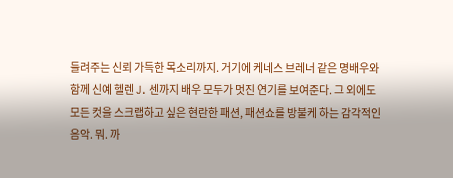들려주는 신뢰 가득한 목소리까지. 거기에 케네스 브레너 같은 명배우와 함께 신예 헬렌 J. 센까지 배우 모두가 멋진 연기를 보여준다. 그 외에도 모든 컷을 스크랩하고 싶은 현란한 패션, 패션쇼를 방불케 하는 감각적인 음악. 뭐. 까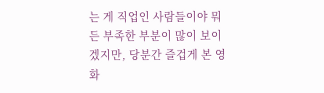는 게 직업인 사람들이야 뭐든 부족한 부분이 많이 보이겠지만, 당분간 즐겁게 본 영화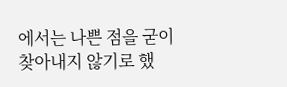에서는 나쁜 점을 굳이 찾아내지 않기로 했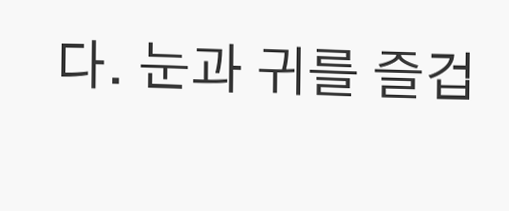다. 눈과 귀를 즐겁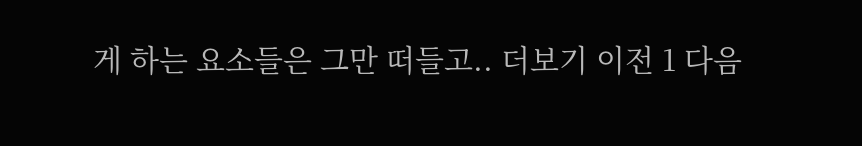게 하는 요소들은 그만 떠들고.. 더보기 이전 1 다음